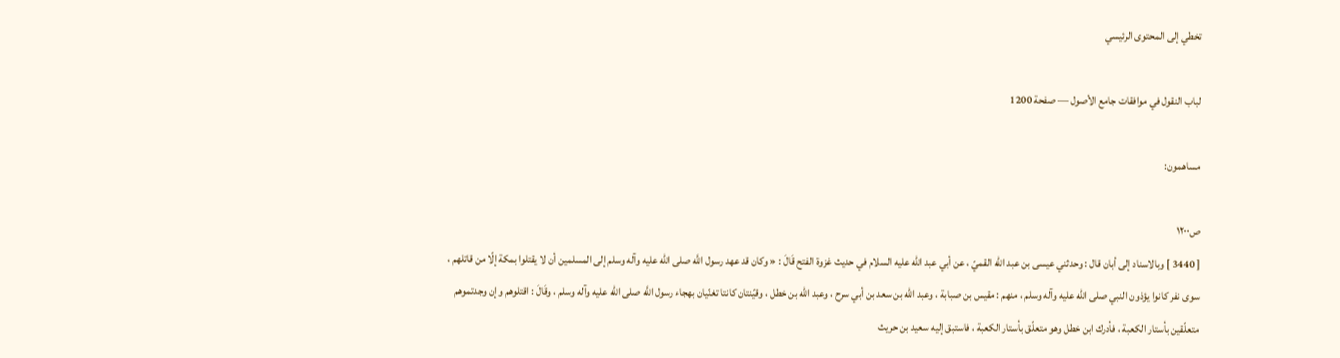تخطي إلى المحتوى الرئيسي

لباب النقول في موافقات جامع الأصول — صفحة 1200

مساهمون:

ص١٢٠٠
[ 3440 ] وبالاسناد إلى أبان قال : وحدثني عيسى بن عبد الله القميّ ، عن أبي عبد الله عليه السلام في حديث غزوة الفتح قَالَ : « وكان قد عهد رسول اللَّه صلى الله عليه وآله وسلم إلى المسلمين أن لا يقتلوا بمكة إلّا من قاتلهم ، سوى نفر كانوا يؤذون النبي صلى الله عليه وآله وسلم ، منهم : مقيس بن صبابة ، وعبد الله بن سعد بن أبي سرح ، وعبد الله بن خطل ، وقيّنتان كانتا تغنّيان بهجاء رسول اللَّه صلى الله عليه وآله وسلم ، وقَالَ : اقتلوهم وإن وجدتموهم متعلّقين بأستار الكعبة ، فأدرك ابن خطل وهو متعلّق بأستار الكعبة ، فاستبق إليه سعيد بن حريث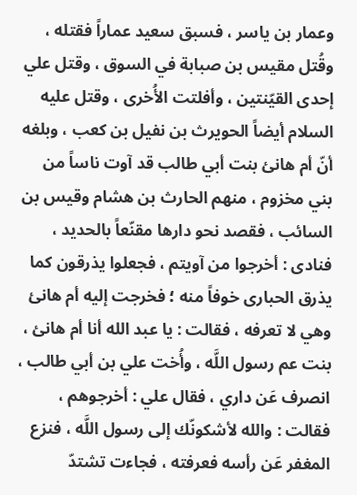وعمار بن ياسر ، فسبق سعيد عماراً فقتله ، وقُتل مقيس بن صبابة في السوق ، وقتل علي إحدى القيّنتين ، وأفلتت الأُخرى ، وقتل عليه السلام أيضاً الحويرث بن نفيل بن كعب ، وبلغه أنّ أم هانئ بنت أبي طالب قد آوت ناساً من بني مخزوم ، منهم الحارث بن هشام وقيس بن السائب ، فقصد نحو دارها مقنّعاً بالحديد ، فنادى : أخرجوا من آويتم ، فجعلوا يذرقون كما يذرق الحبارى خوفاً منه ؛ فخرجت إليه أم هانئ وهي لا تعرفه ، فقالت : يا عبد الله أنا أم هانئ ، بنت عم رسول اللَّه ، وأُخت علي بن أبي طالب ، انصرف عَن داري ، فقال علي : أخرجوهم ، فقالت : والله لأشكونّك إلى رسول اللَّه ، فنزع المغفر عَن رأسه فعرفته ، فجاءت تشتدّ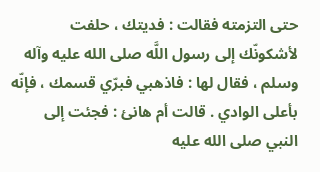حتى التزمته فقالت : فديتك ، حلفت لأشكونّك إلى رسول اللَّه صلى الله عليه وآله وسلم ، فقال لها : فاذهبي فبرّي قسمك ، فإنّه بأعلى الوادي . قالت أم هانئ : فجئت إلى النبي صلى الله عليه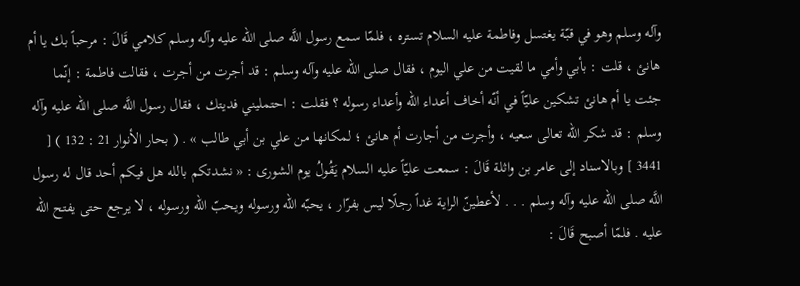وآله وسلم وهو في قبّة يغتسل وفاطمة عليه السلام تستره ، فلمّا سمع رسول اللَّه صلى الله عليه وآله وسلم كلامي قَالَ : مرحباً بك يا أم هانئ ، قلت : بأبي وأمي ما لقيت من علي اليوم ، فقال صلى الله عليه وآله وسلم : قد أجرت من أجرت ، فقالت فاطمة : إنّما جئت يا أم هانئ تشكين عليّاً في أنّه أخاف أعداء الله وأعداء رسوله ؟ فقلت : احتمليني فديتك ، فقال رسول اللَّه صلى الله عليه وآله وسلم : قد شكر الله تعالى سعيه ، وأجرت من أجارت أم هانئ ؛ لمكانها من علي بن أبي طالب » . ( بحار الأنوار 21 : 132 ) [ 3441 ] وبالاسناد إلى عامر بن واثلة قَالَ : سمعت عليّاً عليه السلام يَقُولُ يوم الشورى : « نشدتكم بالله هل فيكم أحد قال له رسول اللَّه صلى الله عليه وآله وسلم . . . لأعطينّ الراية غداً رجلًا ليس بفرّار ، يحبّه الله ورسوله ويحبّ الله ورسوله ، لا يرجع حتى يفتح الله عليه . فلمّا أصبح قَالَ :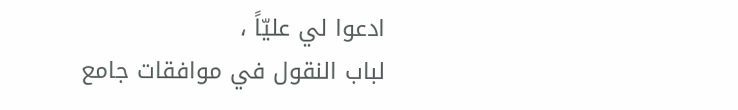ادعوا لي عليّاً ،
لباب النقول في موافقات جامع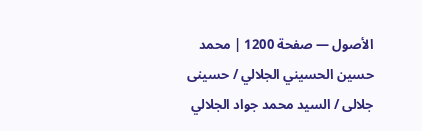الأصول — صفحة 1200 | محمد حسين الحسيني الجلالي / حسينى جلالى / السيد محمد جواد الجلالي